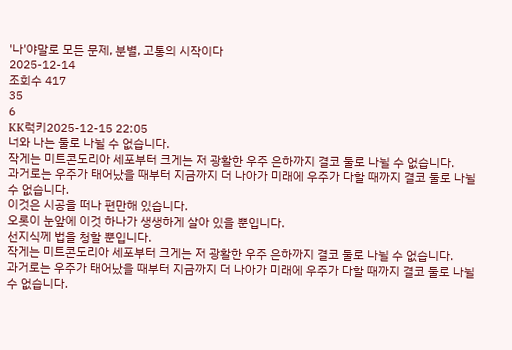'나'야말로 모든 문제, 분별, 고통의 시작이다
2025-12-14
조회수 417
35
6
KK럭키2025-12-15 22:05
너와 나는 둘로 나뉠 수 없습니다.
작게는 미트콘도리아 세포부터 크게는 저 광활한 우주 은하까지 결코 둘로 나뉠 수 없습니다.
과거로는 우주가 태어났을 때부터 지금까지 더 나아가 미래에 우주가 다할 때까지 결코 둘로 나뉠 수 없습니다.
이것은 시공을 떠나 편만해 있습니다.
오롯이 눈앞에 이것 하나가 생생하게 살아 있을 뿐입니다.
선지식께 법을 청할 뿐입니다.
작게는 미트콘도리아 세포부터 크게는 저 광활한 우주 은하까지 결코 둘로 나뉠 수 없습니다.
과거로는 우주가 태어났을 때부터 지금까지 더 나아가 미래에 우주가 다할 때까지 결코 둘로 나뉠 수 없습니다.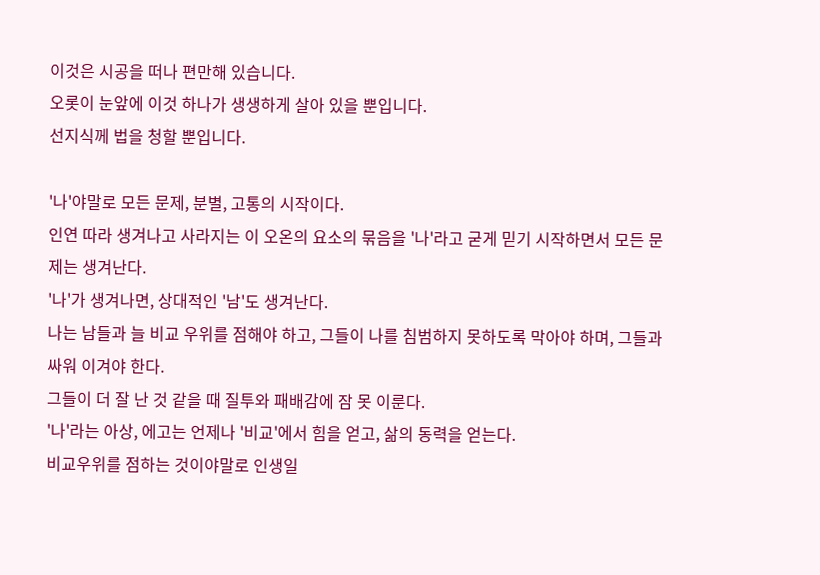이것은 시공을 떠나 편만해 있습니다.
오롯이 눈앞에 이것 하나가 생생하게 살아 있을 뿐입니다.
선지식께 법을 청할 뿐입니다.

'나'야말로 모든 문제, 분별, 고통의 시작이다.
인연 따라 생겨나고 사라지는 이 오온의 요소의 묶음을 '나'라고 굳게 믿기 시작하면서 모든 문제는 생겨난다.
'나'가 생겨나면, 상대적인 '남'도 생겨난다.
나는 남들과 늘 비교 우위를 점해야 하고, 그들이 나를 침범하지 못하도록 막아야 하며, 그들과 싸워 이겨야 한다.
그들이 더 잘 난 것 같을 때 질투와 패배감에 잠 못 이룬다.
'나'라는 아상, 에고는 언제나 '비교'에서 힘을 얻고, 삶의 동력을 얻는다.
비교우위를 점하는 것이야말로 인생일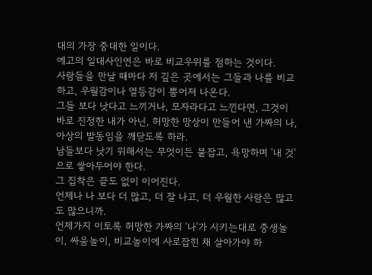대의 가장 중대한 일이다.
에고의 일대사인연은 바로 비교우위를 점하는 것이다.
사람들을 만날 때마다 저 깊은 곳에서는 그들과 나를 비교하고, 우월감이나 열등감이 뿜어져 나온다.
그들 보다 낫다고 느끼거나, 모자라다고 느낀다면, 그것이 바로 진정한 내가 아닌, 허망한 망상이 만들어 낸 가짜의 나, 아상의 발동임을 깨닫도록 하라.
남들보다 낫기 위해서는 무엇이든 붙잡고, 욕망하며 '내 것'으로 쌓아두어야 한다.
그 집착은 끝도 없이 이어진다.
언제나 나 보다 더 많고, 더 잘 나고, 더 우월한 사람은 많고도 많으니까.
언제가지 이토록 허망한 가짜의 '나'가 시키는대로 중생놀이, 싸움놀이, 비교놀이에 사로잡힌 채 살아가야 하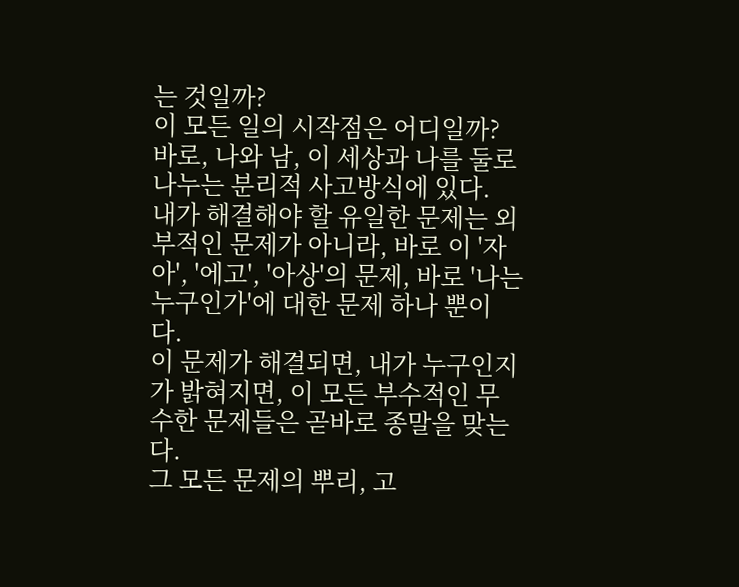는 것일까?
이 모든 일의 시작점은 어디일까?
바로, 나와 남, 이 세상과 나를 둘로 나누는 분리적 사고방식에 있다.
내가 해결해야 할 유일한 문제는 외부적인 문제가 아니라, 바로 이 '자아', '에고', '아상'의 문제, 바로 '나는 누구인가'에 대한 문제 하나 뿐이다.
이 문제가 해결되면, 내가 누구인지가 밝혀지면, 이 모든 부수적인 무수한 문제들은 곧바로 종말을 맞는다.
그 모든 문제의 뿌리, 고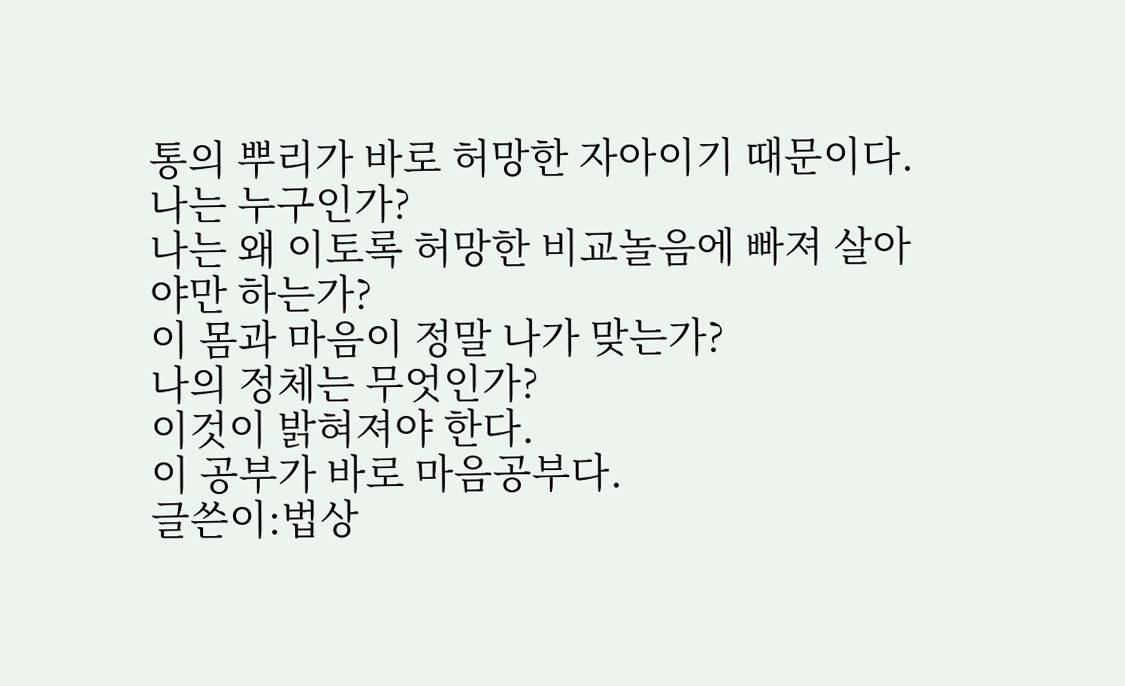통의 뿌리가 바로 허망한 자아이기 때문이다.
나는 누구인가?
나는 왜 이토록 허망한 비교놀음에 빠져 살아야만 하는가?
이 몸과 마음이 정말 나가 맞는가?
나의 정체는 무엇인가?
이것이 밝혀져야 한다.
이 공부가 바로 마음공부다.
글쓴이:법상